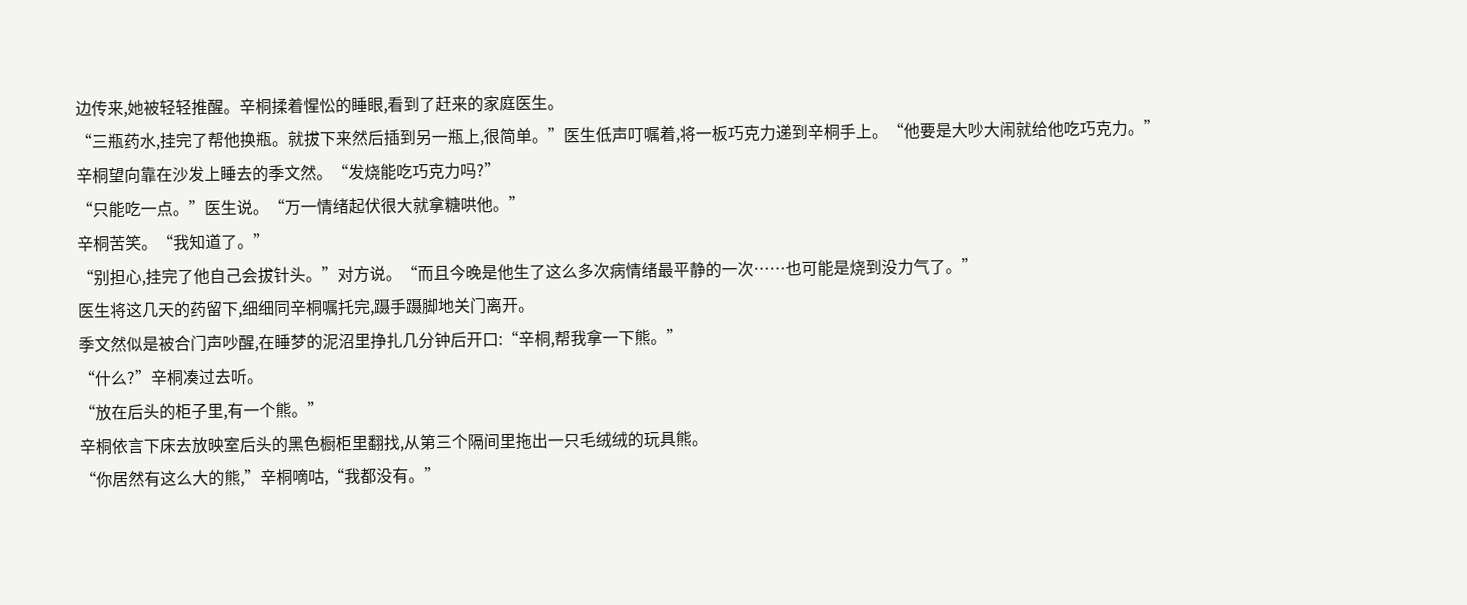边传来,她被轻轻推醒。辛桐揉着惺忪的睡眼,看到了赶来的家庭医生。
“三瓶药水,挂完了帮他换瓶。就拔下来然后插到另一瓶上,很简单。”医生低声叮嘱着,将一板巧克力递到辛桐手上。“他要是大吵大闹就给他吃巧克力。”
辛桐望向靠在沙发上睡去的季文然。“发烧能吃巧克力吗?”
“只能吃一点。”医生说。“万一情绪起伏很大就拿糖哄他。”
辛桐苦笑。“我知道了。”
“别担心,挂完了他自己会拔针头。”对方说。“而且今晚是他生了这么多次病情绪最平静的一次……也可能是烧到没力气了。”
医生将这几天的药留下,细细同辛桐嘱托完,蹑手蹑脚地关门离开。
季文然似是被合门声吵醒,在睡梦的泥沼里挣扎几分钟后开口:“辛桐,帮我拿一下熊。”
“什么?”辛桐凑过去听。
“放在后头的柜子里,有一个熊。”
辛桐依言下床去放映室后头的黑色橱柜里翻找,从第三个隔间里拖出一只毛绒绒的玩具熊。
“你居然有这么大的熊,”辛桐嘀咕,“我都没有。”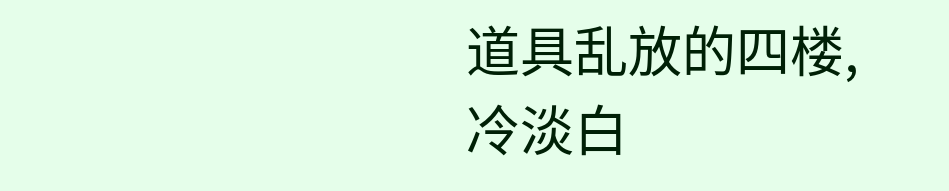道具乱放的四楼,冷淡白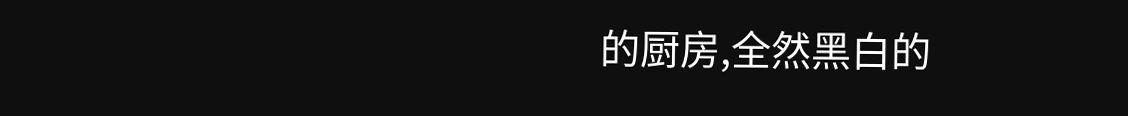的厨房,全然黑白的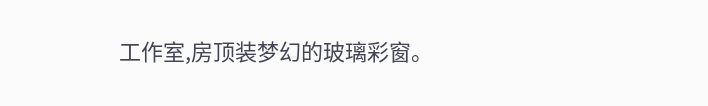工作室,房顶装梦幻的玻璃彩窗。